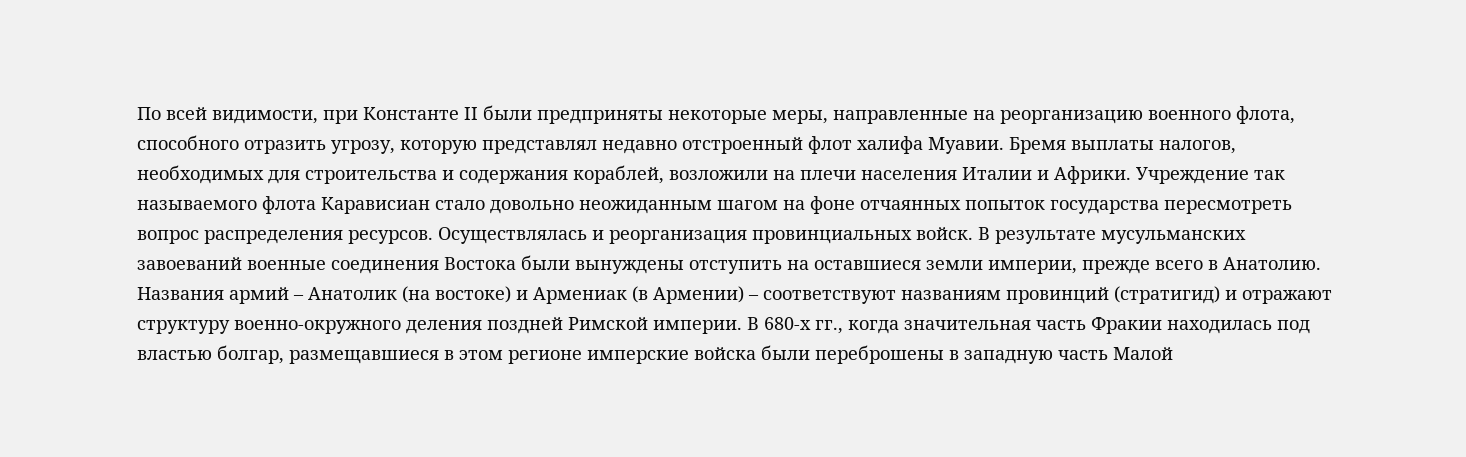По всей видимости, при Константе II были предприняты некоторые меры, направленные на реорганизацию военного флота, способного отразить угрозу, которую представлял недавно отстроенный флот халифа Муавии. Бремя выплаты налогов, необходимых для строительства и содержания кораблей, возложили на плечи населения Италии и Африки. Учреждение так называемого флота Карависиан стало довольно неожиданным шагом на фоне отчаянных попыток государства пересмотреть вопрос распределения ресурсов. Осуществлялась и реорганизация провинциальных войск. В результате мусульманских завоеваний военные соединения Востока были вынуждены отступить на оставшиеся земли империи, прежде всего в Анатолию. Названия армий – Анатолик (на востоке) и Армениак (в Армении) – соответствуют названиям провинций (стратигид) и отражают структуру военно-окружного деления поздней Римской империи. В 680-х гг., когда значительная часть Фракии находилась под властью болгар, размещавшиеся в этом регионе имперские войска были переброшены в западную часть Малой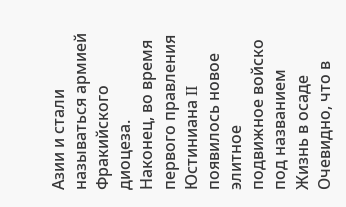Азии и стали называться армией Фракийского диоцеза.
Наконец, во время первого правления Юстиниана II появилось новое элитное подвижное войско под названием
Жизнь в осаде
Очевидно, что в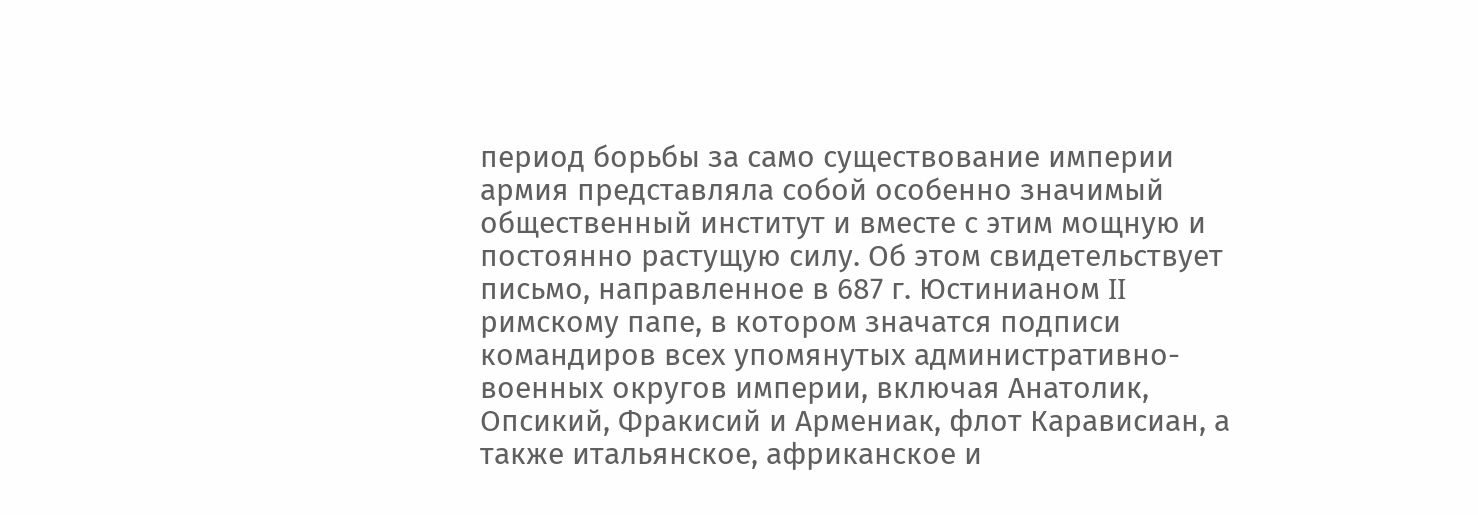период борьбы за само существование империи армия представляла собой особенно значимый общественный институт и вместе с этим мощную и постоянно растущую силу. Об этом свидетельствует письмо, направленное в 687 г. Юстинианом II римскому папе, в котором значатся подписи командиров всех упомянутых административно-военных округов империи, включая Анатолик, Опсикий, Фракисий и Армениак, флот Карависиан, а также итальянское, африканское и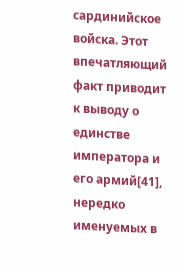сардинийское войска. Этот впечатляющий факт приводит к выводу о единстве императора и его армий[41], нередко именуемых в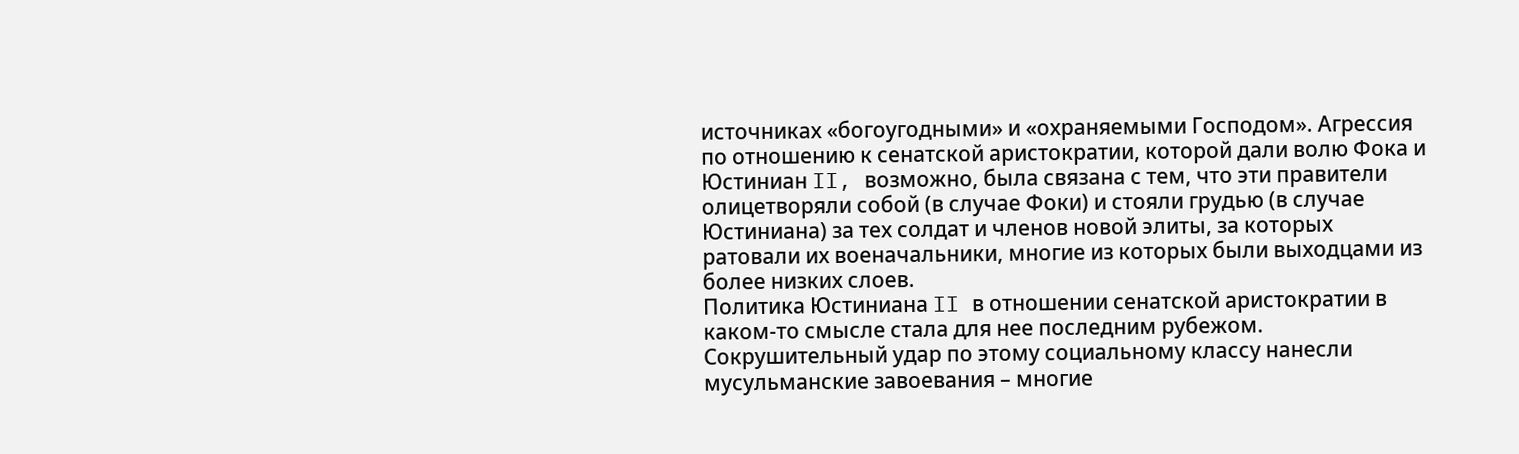источниках «богоугодными» и «охраняемыми Господом». Агрессия по отношению к сенатской аристократии, которой дали волю Фока и Юстиниан II, возможно, была связана с тем, что эти правители олицетворяли собой (в случае Фоки) и стояли грудью (в случае Юстиниана) за тех солдат и членов новой элиты, за которых ратовали их военачальники, многие из которых были выходцами из более низких слоев.
Политика Юстиниана II в отношении сенатской аристократии в каком-то смысле стала для нее последним рубежом. Сокрушительный удар по этому социальному классу нанесли мусульманские завоевания – многие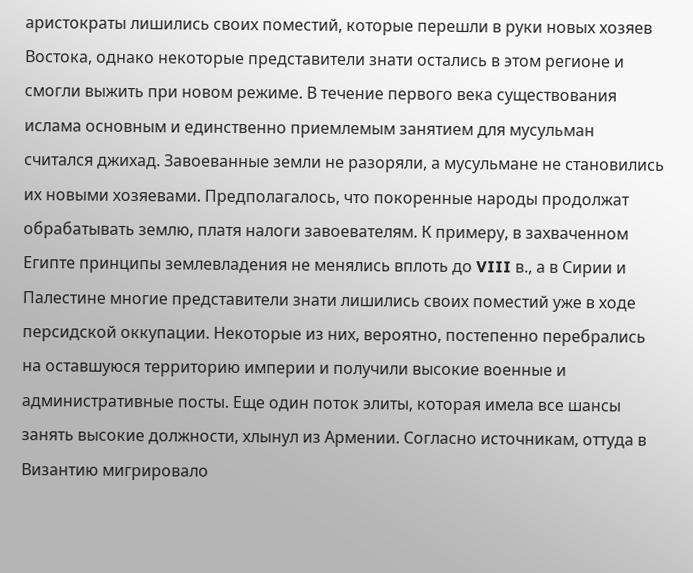аристократы лишились своих поместий, которые перешли в руки новых хозяев Востока, однако некоторые представители знати остались в этом регионе и смогли выжить при новом режиме. В течение первого века существования ислама основным и единственно приемлемым занятием для мусульман считался джихад. Завоеванные земли не разоряли, а мусульмане не становились их новыми хозяевами. Предполагалось, что покоренные народы продолжат обрабатывать землю, платя налоги завоевателям. К примеру, в захваченном Египте принципы землевладения не менялись вплоть до VIII в., а в Сирии и Палестине многие представители знати лишились своих поместий уже в ходе персидской оккупации. Некоторые из них, вероятно, постепенно перебрались на оставшуюся территорию империи и получили высокие военные и административные посты. Еще один поток элиты, которая имела все шансы занять высокие должности, хлынул из Армении. Согласно источникам, оттуда в Византию мигрировало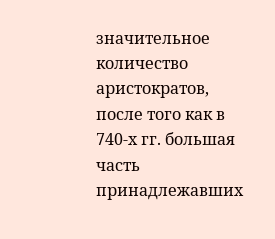значительное количество аристократов, после того как в 740-х гг. большая часть принадлежавших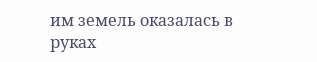им земель оказалась в руках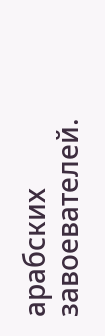арабских завоевателей.